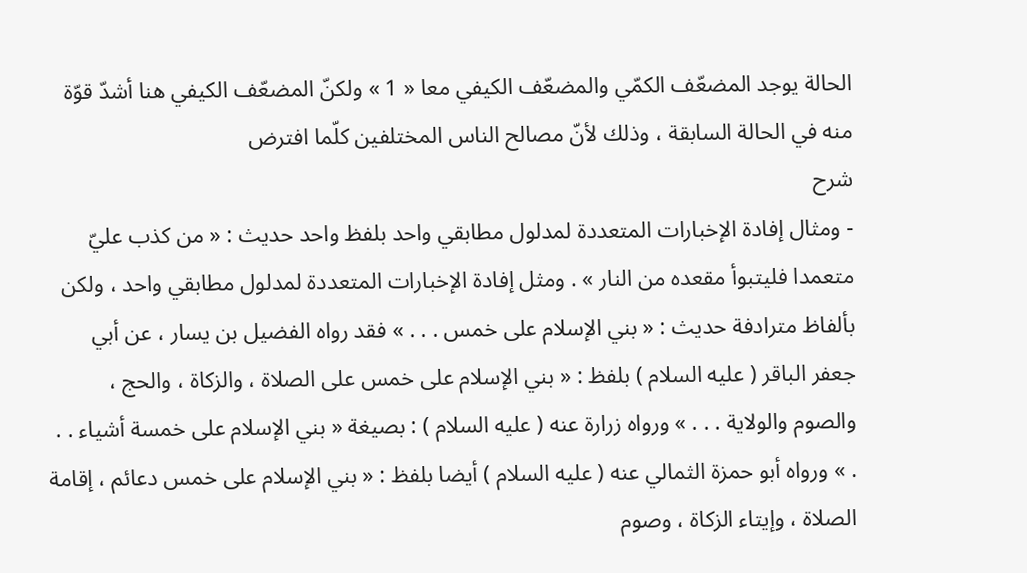الحالة يوجد المضعّف الكمّي والمضعّف الكيفي معا « 1 » ولكنّ المضعّف الكيفي هنا أشدّ قوّة منه في الحالة السابقة ، وذلك لأنّ مصالح الناس المختلفين كلّما افترض
شرح
- ومثال إفادة الإخبارات المتعددة لمدلول مطابقي واحد بلفظ واحد حديث : « من كذب عليّ متعمدا فليتبوأ مقعده من النار » . ومثل إفادة الإخبارات المتعددة لمدلول مطابقي واحد ، ولكن بألفاظ مترادفة حديث : « بني الإسلام على خمس . . . » فقد رواه الفضيل بن يسار ، عن أبي جعفر الباقر ( عليه السلام ) بلفظ : « بني الإسلام على خمس على الصلاة ، والزكاة ، والحج ، والصوم والولاية . . . » ورواه زرارة عنه ( عليه السلام ) : بصيغة « بني الإسلام على خمسة أشياء . . . » ورواه أبو حمزة الثمالي عنه ( عليه السلام ) أيضا بلفظ : « بني الإسلام على خمس دعائم ، إقامة الصلاة ، وإيتاء الزكاة ، وصوم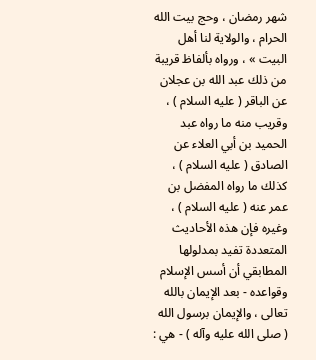شهر رمضان ، وحج بيت الله الحرام ، والولاية لنا أهل البيت » ، ورواه بألفاظ قريبة من ذلك عبد الله بن عجلان عن الباقر ( عليه السلام ) ، وقريب منه ما رواه عبد الحميد بن أبي العلاء عن الصادق ( عليه السلام ) ، كذلك ما رواه المفضل بن عمر عنه ( عليه السلام ) ، وغيره فإن هذه الأحاديث المتعددة تفيد بمدلولها المطابقي أن أسس الإسلام وقواعده - بعد الإيمان بالله تعالى ، والإيمان برسول الله ( صلى الله عليه وآله ) - هي :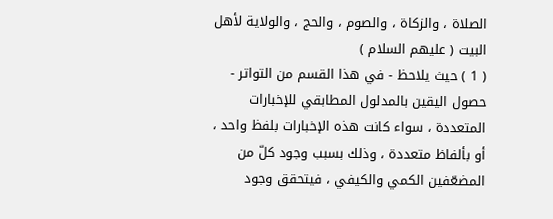الصلاة ، والزكاة ، والصوم ، والحج ، والولاية لأهل البيت ( عليهم السلام )
( 1 ) حيث يلاحظ - في هذا القسم من التواتر - حصول اليقين بالمدلول المطابقي للإخبارات المتعددة ، سواء كانت هذه الإخبارات بلفظ واحد ، أو بألفاظ متعددة ، وذلك بسبب وجود كلّ من المضعّفين الكمي والكيفي ، فيتحقق وجود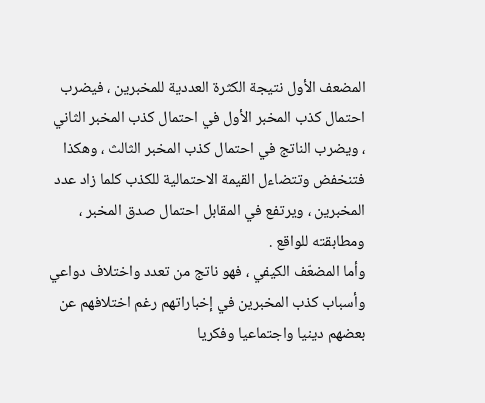المضعف الأول نتيجة الكثرة العددية للمخبرين ، فيضرب احتمال كذب المخبر الأول في احتمال كذب المخبر الثاني ، ويضرب الناتج في احتمال كذب المخبر الثالث ، وهكذا فتنخفض وتتضاءل القيمة الاحتمالية للكذب كلما زاد عدد المخبرين ، ويرتفع في المقابل احتمال صدق المخبر ، ومطابقته للواقع .
وأما المضعّف الكيفي ، فهو ناتج من تعدد واختلاف دواعي وأسباب كذب المخبرين في إخباراتهم رغم اختلافهم عن بعضهم دينيا واجتماعيا وفكريا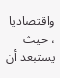واقتصاديا ، حيث يستبعد أن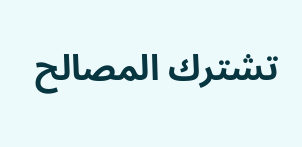تشترك المصالح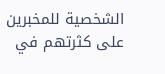الشخصية للمخبرين على كثرتهم في